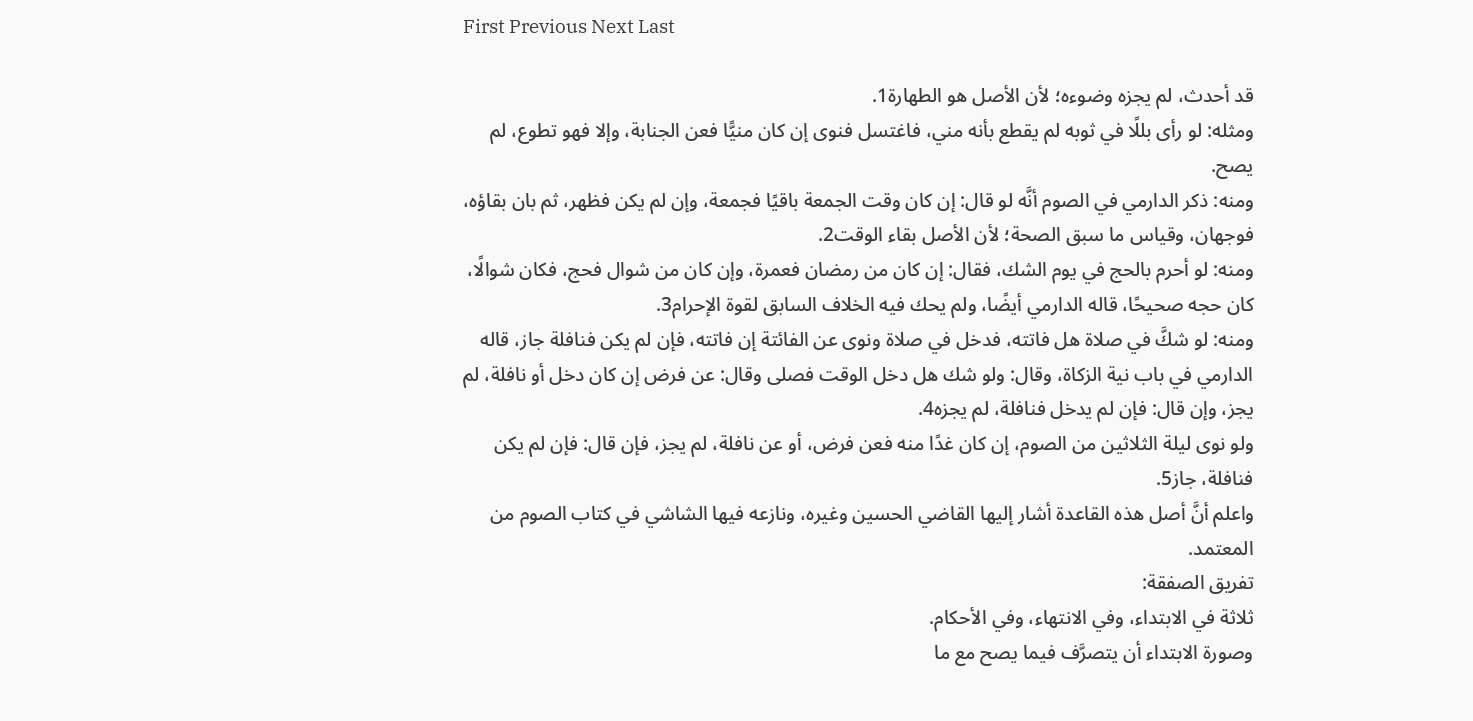First Previous Next Last

قد أحدث، لم يجزه وضوءه؛ لأن الأصل هو الطهارة1.
ومثله: لو رأى بللًا في ثوبه لم يقطع بأنه مني، فاغتسل فنوى إن كان منيًّا فعن الجنابة، وإلا فهو تطوع، لم يصح.
ومنه: ذكر الدارمي في الصوم أنَّه لو قال: إن كان وقت الجمعة باقيًا فجمعة، وإن لم يكن فظهر، ثم بان بقاؤه، فوجهان، وقياس ما سبق الصحة؛ لأن الأصل بقاء الوقت2.
ومنه: لو أحرم بالحج في يوم الشك، فقال: إن كان من رمضان فعمرة، وإن كان من شوال فحج، فكان شوالًا، كان حجه صحيحًا، قاله الدارمي أيضًا، ولم يحك فيه الخلاف السابق لقوة الإحرام3.
ومنه: لو شكَّ في صلاة هل فاتته، فدخل في صلاة ونوى عن الفائتة إن فاتته، فإن لم يكن فنافلة جاز، قاله الدارمي في باب نية الزكاة، وقال: ولو شك هل دخل الوقت فصلى وقال: عن فرض إن كان دخل أو نافلة، لم يجز، وإن قال: فإن لم يدخل فنافلة، لم يجزه4.
ولو نوى ليلة الثلاثين من الصوم، إن كان غدًا منه فعن فرض، أو عن نافلة، لم يجز، فإن قال: فإن لم يكن فنافلة، جاز5.
واعلم أنَّ أصل هذه القاعدة أشار إليها القاضي الحسين وغيره، ونازعه فيها الشاشي في كتاب الصوم من المعتمد.
تفريق الصفقة:
ثلاثة في الابتداء، وفي الانتهاء، وفي الأحكام.
وصورة الابتداء أن يتصرَّف فيما يصح مع ما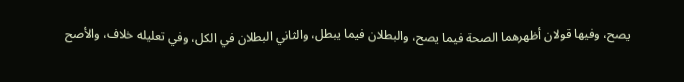يصح، وفيها قولان أظهرهما الصحة فيما يصح، والبطلان فيما يبطل، والثاني البطلان في الكل، وفي تعليله خلاف، والأصح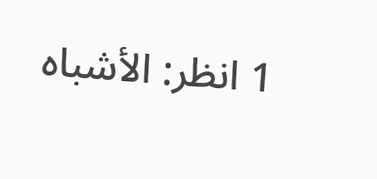1 انظر: الأشباه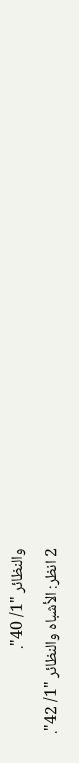والنظائر "1/ 40".
2 انظر: الأشباه والنظائر "1/ 42".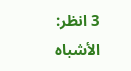3 انظر: الأشباه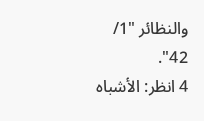والنظائر "1/ 42".
4 انظر: الأشباه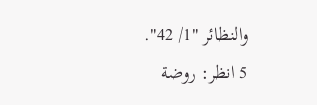والنظائر "1/ 42".
5 انظر: روضة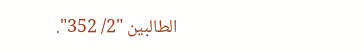الطالبين "2/ 352".